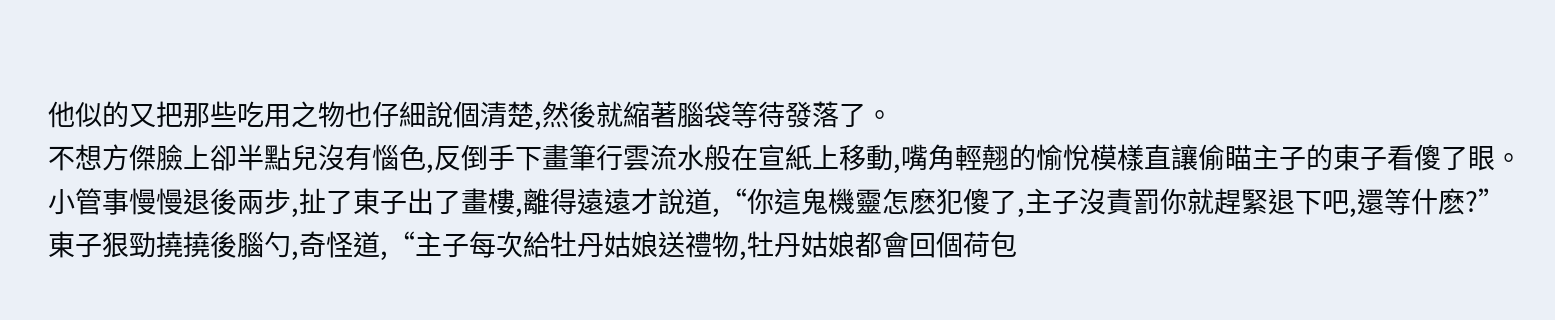他似的又把那些吃用之物也仔細說個清楚,然後就縮著腦袋等待發落了。
不想方傑臉上卻半點兒沒有惱色,反倒手下畫筆行雲流水般在宣紙上移動,嘴角輕翹的愉悅模樣直讓偷瞄主子的東子看傻了眼。
小管事慢慢退後兩步,扯了東子出了畫樓,離得遠遠才說道,“你這鬼機靈怎麽犯傻了,主子沒責罰你就趕緊退下吧,還等什麽?”
東子狠勁撓撓後腦勺,奇怪道,“主子每次給牡丹姑娘送禮物,牡丹姑娘都會回個荷包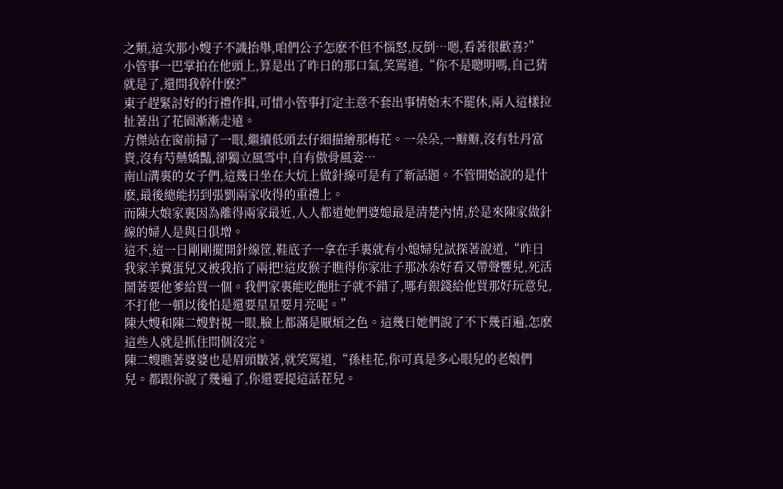之類,這次那小嫂子不識抬舉,咱們公子怎麽不但不惱怒,反倒…嗯,看著很歡喜?”
小管事一巴掌拍在他頭上,算是出了昨日的那口氣,笑罵道,“你不是聰明嗎,自己猜就是了,還問我幹什麽?”
東子趕緊討好的行禮作揖,可惜小管事打定主意不套出事情始末不罷休,兩人這樣拉扯著出了花園漸漸走遠。
方傑站在窗前掃了一眼,繼續低頭去仔細描繪那梅花。一朵朵,一瓣瓣,沒有牡丹富貴,沒有芍藥嬌豔,卻獨立風雪中,自有傲骨風姿…
南山溝裏的女子們,這幾日坐在大炕上做針線可是有了新話題。不管開始說的是什麽,最後總能拐到張劉兩家收得的重禮上。
而陳大娘家裏因為離得兩家最近,人人都道她們婆媳最是清楚內情,於是來陳家做針線的婦人是與日俱增。
這不,這一日剛剛擺開針線筐,鞋底子一拿在手裏就有小媳婦兒試探著說道,“昨日我家羊糞蛋兒又被我掐了兩把!這皮猴子瞧得你家壯子那冰尜好看又帶聲響兒,死活鬧著要他爹給買一個。我們家裏能吃飽肚子就不錯了,哪有銀錢給他買那好玩意兒,不打他一頓以後怕是還要星星要月亮呢。”
陳大嫂和陳二嫂對視一眼,臉上都滿是厭煩之色。這幾日她們說了不下幾百遍,怎麽這些人就是抓住問個沒完。
陳二嫂瞧著婆婆也是眉頭皺著,就笑罵道,“孫桂花,你可真是多心眼兒的老娘們兒。都跟你說了幾遍了,你還要提這話茬兒。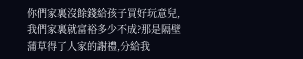你們家裏沒餘錢給孩子買好玩意兒,我們家裏就富裕多少不成?那是隔壁蒲草得了人家的謝禮,分給我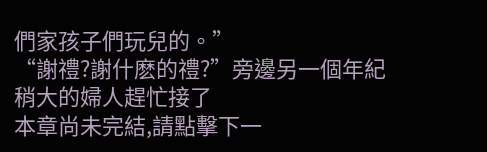們家孩子們玩兒的。”
“謝禮?謝什麽的禮?”旁邊另一個年紀稍大的婦人趕忙接了
本章尚未完結,請點擊下一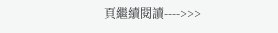頁繼續閱讀---->>>